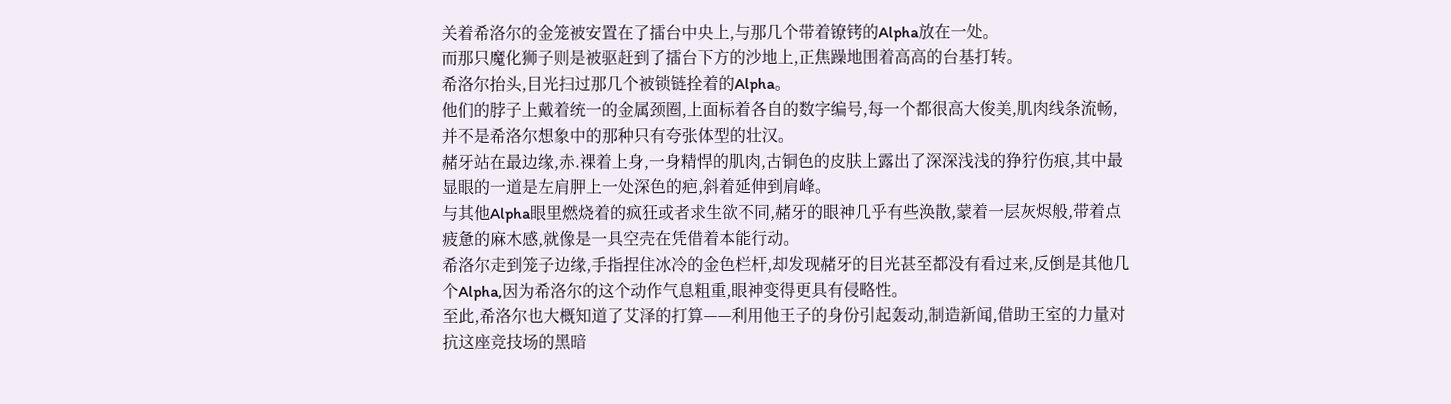关着希洛尔的金笼被安置在了擂台中央上,与那几个带着镣铐的Alpha放在一处。
而那只魔化狮子则是被驱赶到了擂台下方的沙地上,正焦躁地围着高高的台基打转。
希洛尔抬头,目光扫过那几个被锁链拴着的Alpha。
他们的脖子上戴着统一的金属颈圈,上面标着各自的数字编号,每一个都很高大俊美,肌肉线条流畅,并不是希洛尔想象中的那种只有夸张体型的壮汉。
赭牙站在最边缘,赤.裸着上身,一身精悍的肌肉,古铜色的皮肤上露出了深深浅浅的狰狞伤痕,其中最显眼的一道是左肩胛上一处深色的疤,斜着延伸到肩峰。
与其他Alpha眼里燃烧着的疯狂或者求生欲不同,赭牙的眼神几乎有些涣散,蒙着一层灰烬般,带着点疲惫的麻木感,就像是一具空壳在凭借着本能行动。
希洛尔走到笼子边缘,手指捏住冰冷的金色栏杆,却发现赭牙的目光甚至都没有看过来,反倒是其他几个Alpha,因为希洛尔的这个动作气息粗重,眼神变得更具有侵略性。
至此,希洛尔也大概知道了艾泽的打算——利用他王子的身份引起轰动,制造新闻,借助王室的力量对抗这座竞技场的黑暗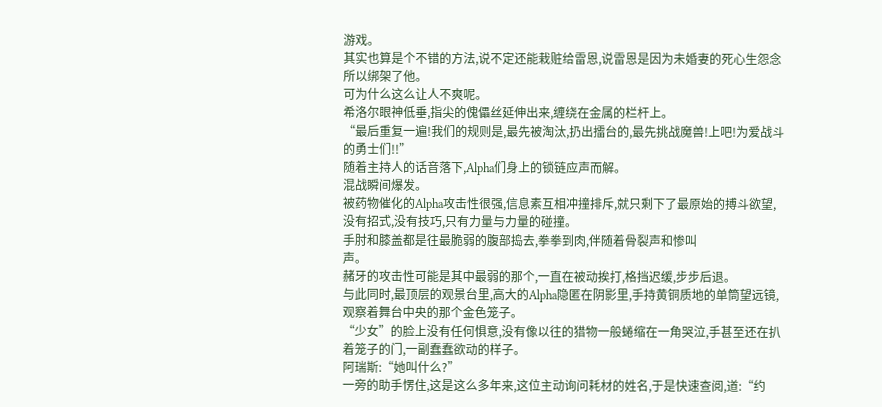游戏。
其实也算是个不错的方法,说不定还能栽赃给雷恩,说雷恩是因为未婚妻的死心生怨念所以绑架了他。
可为什么这么让人不爽呢。
希洛尔眼神低垂,指尖的傀儡丝延伸出来,缠绕在金属的栏杆上。
“最后重复一遍!我们的规则是,最先被淘汰,扔出擂台的,最先挑战魔兽!上吧!为爱战斗的勇士们!!”
随着主持人的话音落下,Alpha们身上的锁链应声而解。
混战瞬间爆发。
被药物催化的Alpha攻击性很强,信息素互相冲撞排斥,就只剩下了最原始的搏斗欲望,没有招式,没有技巧,只有力量与力量的碰撞。
手肘和膝盖都是往最脆弱的腹部捣去,拳拳到肉,伴随着骨裂声和惨叫
声。
赭牙的攻击性可能是其中最弱的那个,一直在被动挨打,格挡迟缓,步步后退。
与此同时,最顶层的观景台里,高大的Alpha隐匿在阴影里,手持黄铜质地的单筒望远镜,观察着舞台中央的那个金色笼子。
“少女”的脸上没有任何惧意,没有像以往的猎物一般蜷缩在一角哭泣,手甚至还在扒着笼子的门,一副蠢蠢欲动的样子。
阿瑞斯:“她叫什么?”
一旁的助手愣住,这是这么多年来,这位主动询问耗材的姓名,于是快速查阅,道:“约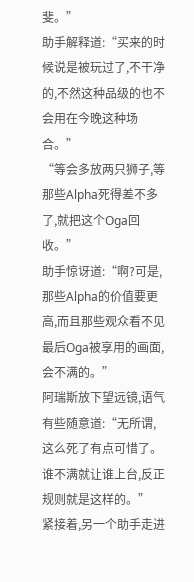斐。”
助手解释道:“买来的时候说是被玩过了,不干净的,不然这种品级的也不会用在今晚这种场合。”
“等会多放两只狮子,等那些Alpha死得差不多了,就把这个Oga回收。”
助手惊讶道:“啊?可是,那些Alpha的价值要更高,而且那些观众看不见最后Oga被享用的画面,会不满的。”
阿瑞斯放下望远镜,语气有些随意道:“无所谓,这么死了有点可惜了。谁不满就让谁上台,反正规则就是这样的。”
紧接着,另一个助手走进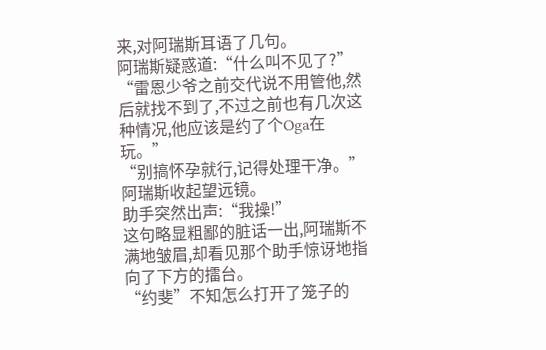来,对阿瑞斯耳语了几句。
阿瑞斯疑惑道:“什么叫不见了?”
“雷恩少爷之前交代说不用管他,然后就找不到了,不过之前也有几次这种情况,他应该是约了个Oga在玩。”
“别搞怀孕就行,记得处理干净。”
阿瑞斯收起望远镜。
助手突然出声:“我操!”
这句略显粗鄙的脏话一出,阿瑞斯不满地皱眉,却看见那个助手惊讶地指向了下方的擂台。
“约斐”不知怎么打开了笼子的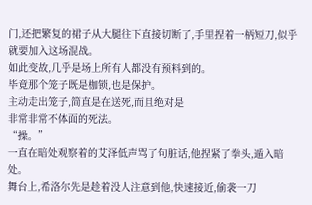门,还把繁复的裙子从大腿往下直接切断了,手里捏着一柄短刀,似乎就要加入这场混战。
如此变故,几乎是场上所有人都没有预料到的。
毕竟那个笼子既是枷锁,也是保护。
主动走出笼子,简直是在送死,而且绝对是
非常非常不体面的死法。
“操。”
一直在暗处观察着的艾泽低声骂了句脏话,他捏紧了拳头,遁入暗处。
舞台上,希洛尔先是趁着没人注意到他,快速接近,偷袭一刀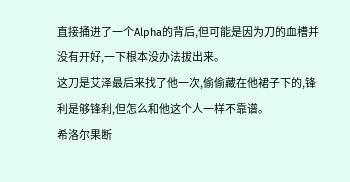直接捅进了一个Alpha的背后,但可能是因为刀的血槽并没有开好,一下根本没办法拔出来。
这刀是艾泽最后来找了他一次,偷偷藏在他裙子下的,锋利是够锋利,但怎么和他这个人一样不靠谱。
希洛尔果断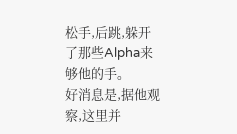松手,后跳,躲开了那些Alpha来够他的手。
好消息是,据他观察,这里并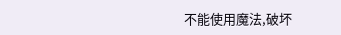不能使用魔法,破坏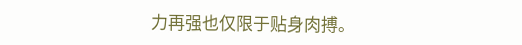力再强也仅限于贴身肉搏。